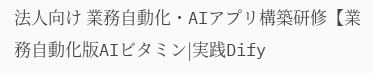法人向け 業務自動化・AIアプリ構築研修【業務自動化版AIビタミン|実践Dify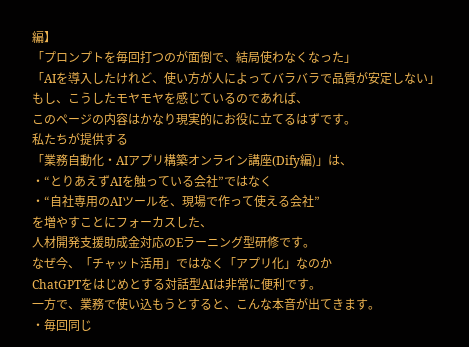編】
「プロンプトを毎回打つのが面倒で、結局使わなくなった」
「AIを導入したけれど、使い方が人によってバラバラで品質が安定しない」
もし、こうしたモヤモヤを感じているのであれば、
このページの内容はかなり現実的にお役に立てるはずです。
私たちが提供する
「業務自動化・AIアプリ構築オンライン講座(Dify編)」は、
・“とりあえずAIを触っている会社”ではなく
・“自社専用のAIツールを、現場で作って使える会社”
を増やすことにフォーカスした、
人材開発支援助成金対応のEラーニング型研修です。
なぜ今、「チャット活用」ではなく「アプリ化」なのか
ChatGPTをはじめとする対話型AIは非常に便利です。
一方で、業務で使い込もうとすると、こんな本音が出てきます。
・毎回同じ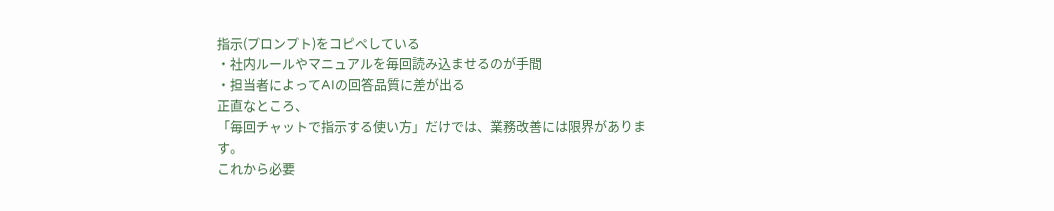指示(プロンプト)をコピペしている
・社内ルールやマニュアルを毎回読み込ませるのが手間
・担当者によってAIの回答品質に差が出る
正直なところ、
「毎回チャットで指示する使い方」だけでは、業務改善には限界があります。
これから必要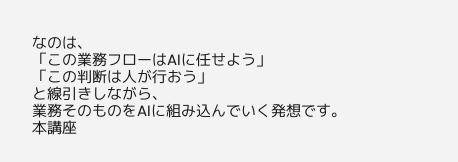なのは、
「この業務フローはAIに任せよう」
「この判断は人が行おう」
と線引きしながら、
業務そのものをAIに組み込んでいく発想です。
本講座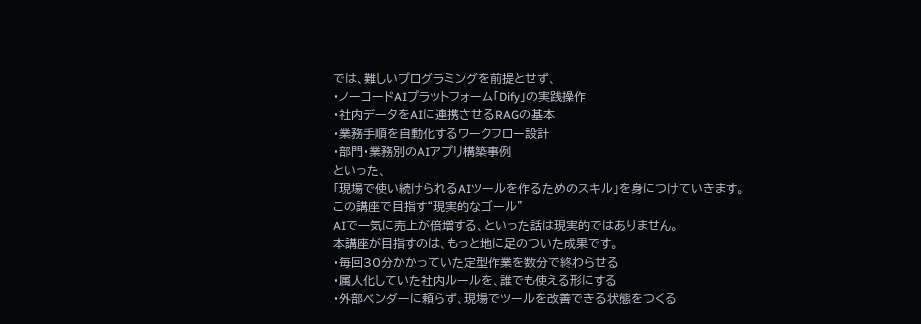では、難しいプログラミングを前提とせず、
・ノーコードAIプラットフォーム「Dify」の実践操作
・社内データをAIに連携させるRAGの基本
・業務手順を自動化するワークフロー設計
・部門・業務別のAIアプリ構築事例
といった、
「現場で使い続けられるAIツールを作るためのスキル」を身につけていきます。
この講座で目指す“現実的なゴール”
AIで一気に売上が倍増する、といった話は現実的ではありません。
本講座が目指すのは、もっと地に足のついた成果です。
・毎回30分かかっていた定型作業を数分で終わらせる
・属人化していた社内ルールを、誰でも使える形にする
・外部ベンダーに頼らず、現場でツールを改善できる状態をつくる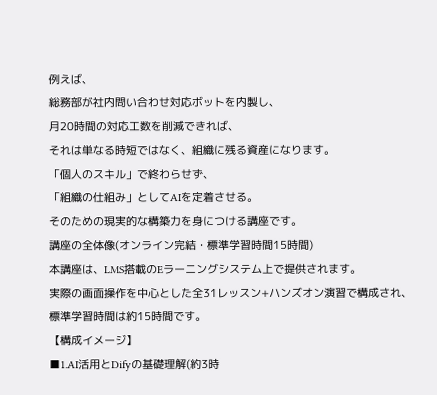例えば、
総務部が社内問い合わせ対応ボットを内製し、
月20時間の対応工数を削減できれば、
それは単なる時短ではなく、組織に残る資産になります。
「個人のスキル」で終わらせず、
「組織の仕組み」としてAIを定着させる。
そのための現実的な構築力を身につける講座です。
講座の全体像(オンライン完結・標準学習時間15時間)
本講座は、LMS搭載のEラーニングシステム上で提供されます。
実際の画面操作を中心とした全31レッスン+ハンズオン演習で構成され、
標準学習時間は約15時間です。
【構成イメージ】
■1.AI活用とDifyの基礎理解(約3時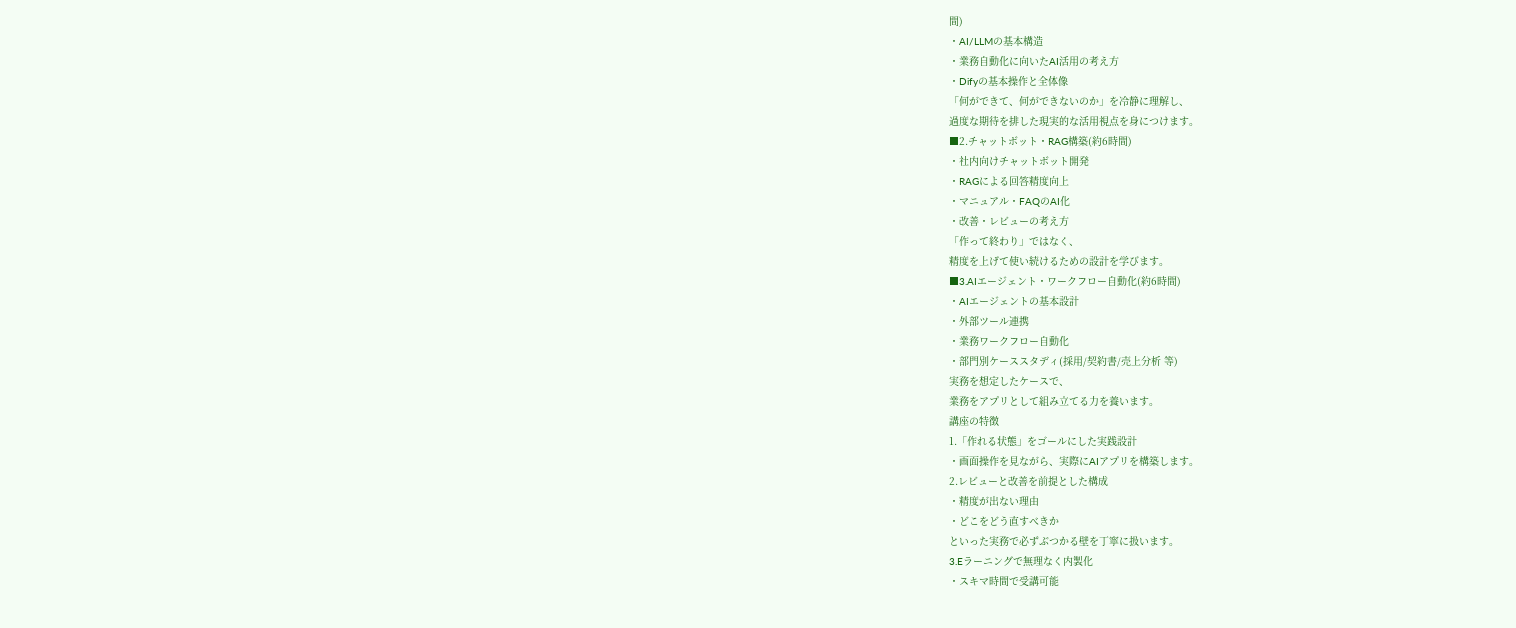間)
・AI/LLMの基本構造
・業務自動化に向いたAI活用の考え方
・Difyの基本操作と全体像
「何ができて、何ができないのか」を冷静に理解し、
過度な期待を排した現実的な活用視点を身につけます。
■2.チャットボット・RAG構築(約6時間)
・社内向けチャットボット開発
・RAGによる回答精度向上
・マニュアル・FAQのAI化
・改善・レビューの考え方
「作って終わり」ではなく、
精度を上げて使い続けるための設計を学びます。
■3.AIエージェント・ワークフロー自動化(約6時間)
・AIエージェントの基本設計
・外部ツール連携
・業務ワークフロー自動化
・部門別ケーススタディ(採用/契約書/売上分析 等)
実務を想定したケースで、
業務をアプリとして組み立てる力を養います。
講座の特徴
1.「作れる状態」をゴールにした実践設計
・画面操作を見ながら、実際にAIアプリを構築します。
2.レビューと改善を前提とした構成
・精度が出ない理由
・どこをどう直すべきか
といった実務で必ずぶつかる壁を丁寧に扱います。
3.Eラーニングで無理なく内製化
・スキマ時間で受講可能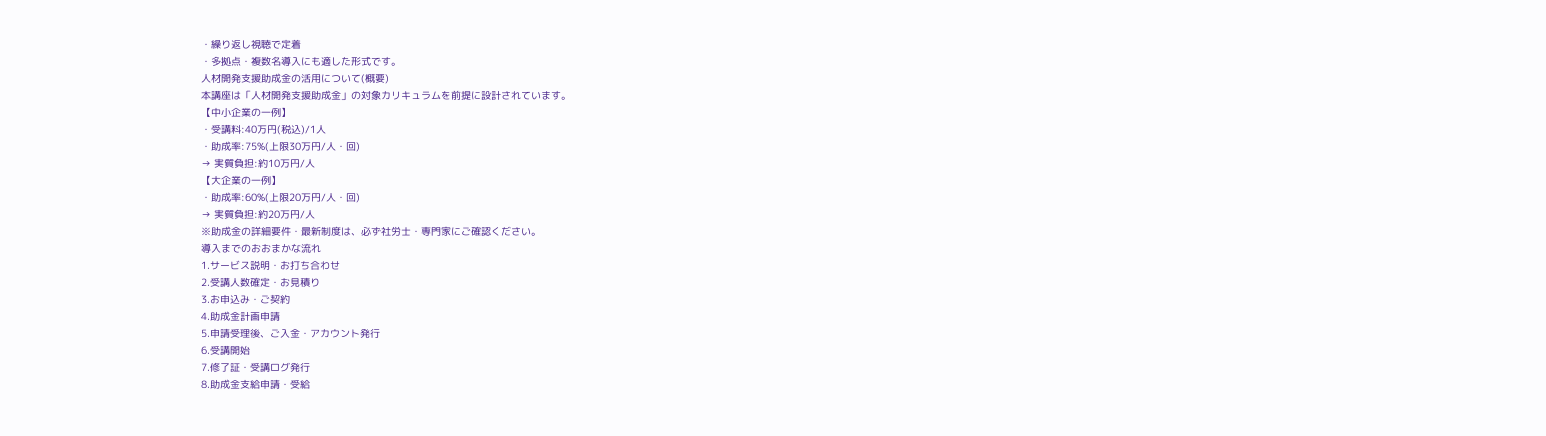・繰り返し視聴で定着
・多拠点・複数名導入にも適した形式です。
人材開発支援助成金の活用について(概要)
本講座は「人材開発支援助成金」の対象カリキュラムを前提に設計されています。
【中小企業の一例】
・受講料:40万円(税込)/1人
・助成率:75%(上限30万円/人・回)
→ 実質負担:約10万円/人
【大企業の一例】
・助成率:60%(上限20万円/人・回)
→ 実質負担:約20万円/人
※助成金の詳細要件・最新制度は、必ず社労士・専門家にご確認ください。
導入までのおおまかな流れ
1.サービス説明・お打ち合わせ
2.受講人数確定・お見積り
3.お申込み・ご契約
4.助成金計画申請
5.申請受理後、ご入金・アカウント発行
6.受講開始
7.修了証・受講ログ発行
8.助成金支給申請・受給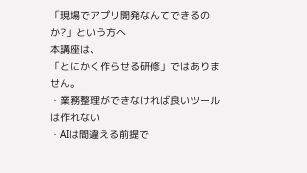「現場でアプリ開発なんてできるのか?」という方へ
本講座は、
「とにかく作らせる研修」ではありません。
・業務整理ができなければ良いツールは作れない
・AIは間違える前提で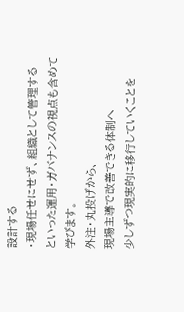設計する
・現場任せにせず、組織として管理する
といった運用・ガバナンスの視点も含めて学びます。
外注・丸投げから、
現場主導で改善できる体制へ
少しずつ現実的に移行していくことを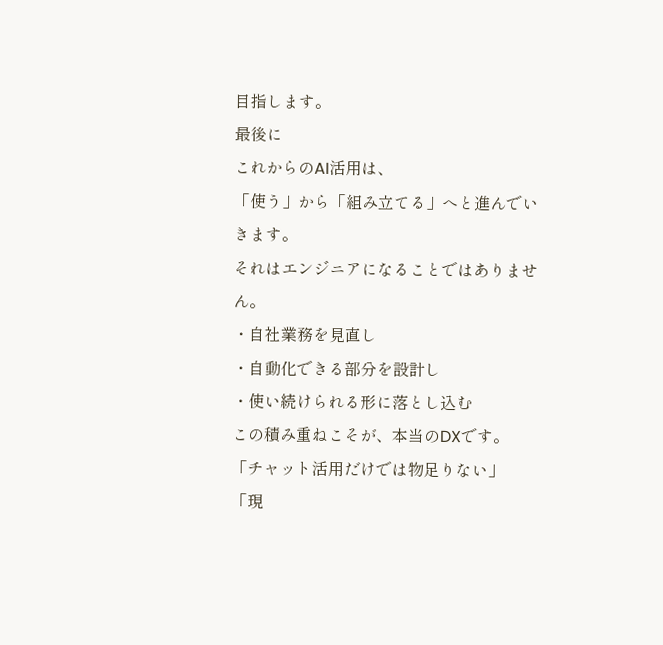目指します。
最後に
これからのAI活用は、
「使う」から「組み立てる」へと進んでいきます。
それはエンジニアになることではありません。
・自社業務を見直し
・自動化できる部分を設計し
・使い続けられる形に落とし込む
この積み重ねこそが、本当のDXです。
「チャット活用だけでは物足りない」
「現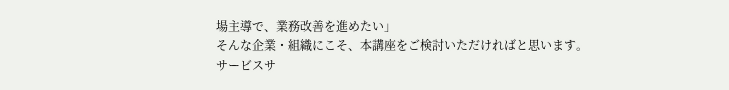場主導で、業務改善を進めたい」
そんな企業・組織にこそ、本講座をご検討いただければと思います。
サービスサ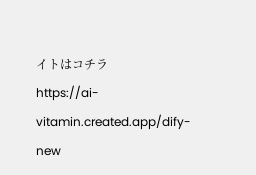イトはコチラ
https://ai-vitamin.created.app/dify-new